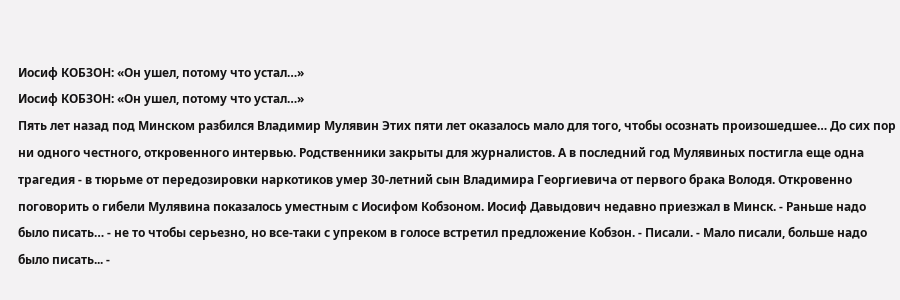Иосиф КОБЗОН: «Он ушел, потому что устал…»
Иосиф КОБЗОН: «Он ушел, потому что устал…»
Пять лет назад под Минском разбился Владимир Мулявин Этих пяти лет оказалось мало для того, чтобы осознать произошедшее… До сих пор ни одного честного, откровенного интервью. Родственники закрыты для журналистов. А в последний год Мулявиных постигла еще одна трагедия - в тюрьме от передозировки наркотиков умер 30-летний сын Владимира Георгиевича от первого брака Володя. Откровенно поговорить о гибели Мулявина показалось уместным с Иосифом Кобзоном. Иосиф Давыдович недавно приезжал в Минск. - Раньше надо было писать… - не то чтобы серьезно, но все-таки с упреком в голосе встретил предложение Кобзон. - Писали. - Мало писали, больше надо было писать... -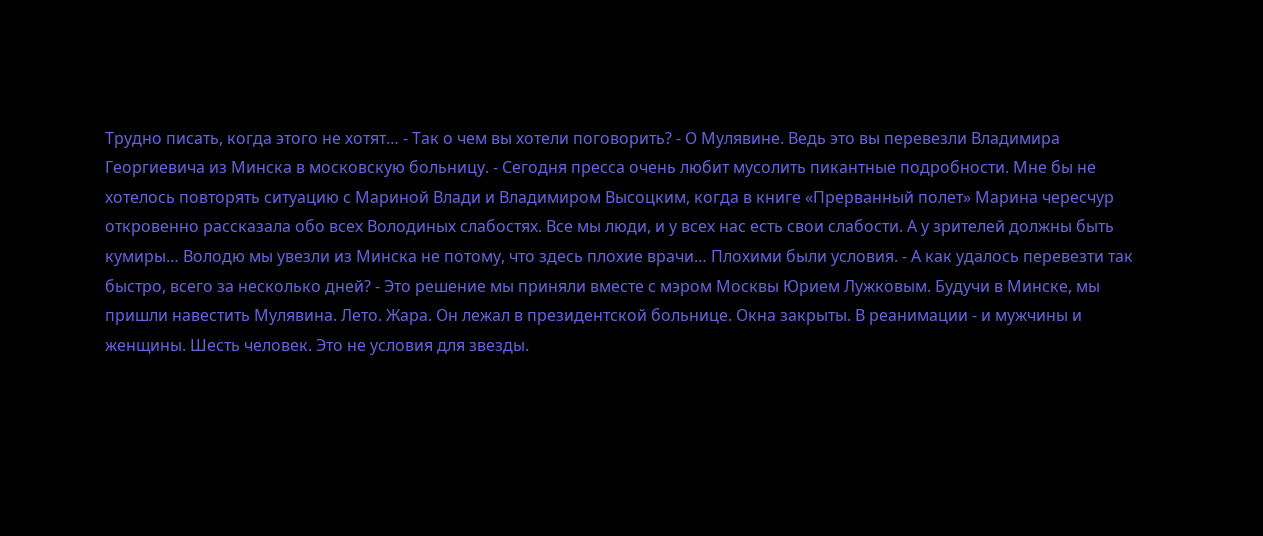Трудно писать, когда этого не хотят… - Так о чем вы хотели поговорить? - О Мулявине. Ведь это вы перевезли Владимира Георгиевича из Минска в московскую больницу. - Сегодня пресса очень любит мусолить пикантные подробности. Мне бы не хотелось повторять ситуацию с Мариной Влади и Владимиром Высоцким, когда в книге «Прерванный полет» Марина чересчур откровенно рассказала обо всех Володиных слабостях. Все мы люди, и у всех нас есть свои слабости. А у зрителей должны быть кумиры… Володю мы увезли из Минска не потому, что здесь плохие врачи… Плохими были условия. - А как удалось перевезти так быстро, всего за несколько дней? - Это решение мы приняли вместе с мэром Москвы Юрием Лужковым. Будучи в Минске, мы пришли навестить Мулявина. Лето. Жара. Он лежал в президентской больнице. Окна закрыты. В реанимации - и мужчины и женщины. Шесть человек. Это не условия для звезды.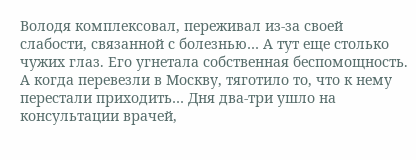Володя комплексовал, переживал из-за своей слабости, связанной с болезнью… А тут еще столько чужих глаз. Его угнетала собственная беспомощность. А когда перевезли в Москву, тяготило то, что к нему перестали приходить… Дня два-три ушло на консультации врачей,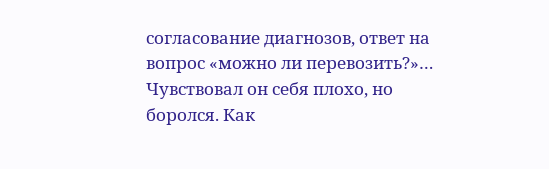согласование диагнозов, ответ на вопрос «можно ли перевозить?»… Чувствовал он себя плохо, но боролся. Как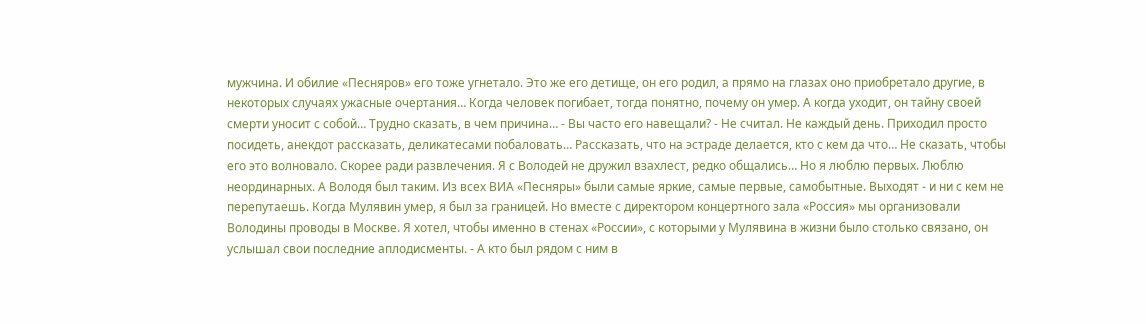мужчина. И обилие «Песняров» его тоже угнетало. Это же его детище, он его родил, а прямо на глазах оно приобретало другие, в некоторых случаях ужасные очертания… Когда человек погибает, тогда понятно, почему он умер. А когда уходит, он тайну своей смерти уносит с собой… Трудно сказать, в чем причина… - Вы часто его навещали? - Не считал. Не каждый день. Приходил просто посидеть, анекдот рассказать, деликатесами побаловать… Рассказать, что на эстраде делается, кто с кем да что… Не сказать, чтобы его это волновало. Скорее ради развлечения. Я с Володей не дружил взахлест, редко общались… Но я люблю первых. Люблю неординарных. А Володя был таким. Из всех ВИА «Песняры» были самые яркие, самые первые, самобытные. Выходят - и ни с кем не перепутаешь. Когда Мулявин умер, я был за границей. Но вместе с директором концертного зала «Россия» мы организовали Володины проводы в Москве. Я хотел, чтобы именно в стенах «России», с которыми у Мулявина в жизни было столько связано, он услышал свои последние аплодисменты. - А кто был рядом с ним в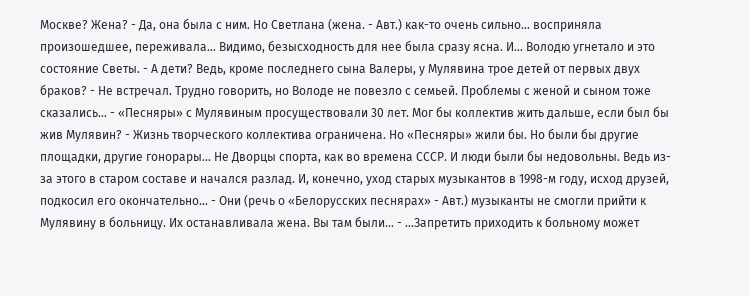Москве? Жена? - Да, она была с ним. Но Светлана (жена. - Авт.) как-то очень сильно… восприняла произошедшее, переживала… Видимо, безысходность для нее была сразу ясна. И… Володю угнетало и это состояние Светы. - А дети? Ведь, кроме последнего сына Валеры, у Мулявина трое детей от первых двух браков? - Не встречал. Трудно говорить, но Володе не повезло с семьей. Проблемы с женой и сыном тоже сказались… - «Песняры» с Мулявиным просуществовали 30 лет. Мог бы коллектив жить дальше, если был бы жив Мулявин? - Жизнь творческого коллектива ограничена. Но «Песняры» жили бы. Но были бы другие площадки, другие гонорары… Не Дворцы спорта, как во времена СССР. И люди были бы недовольны. Ведь из-за этого в старом составе и начался разлад. И, конечно, уход старых музыкантов в 1998-м году, исход друзей, подкосил его окончательно… - Они (речь о «Белорусских песнярах» - Авт.) музыканты не смогли прийти к Мулявину в больницу. Их останавливала жена. Вы там были… - …Запретить приходить к больному может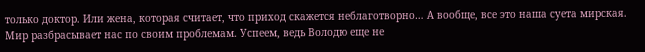только доктор. Или жена, которая считает, что приход скажется неблаготворно… А вообще, все это наша суета мирская. Мир разбрасывает нас по своим проблемам. Успеем, ведь Володю еще не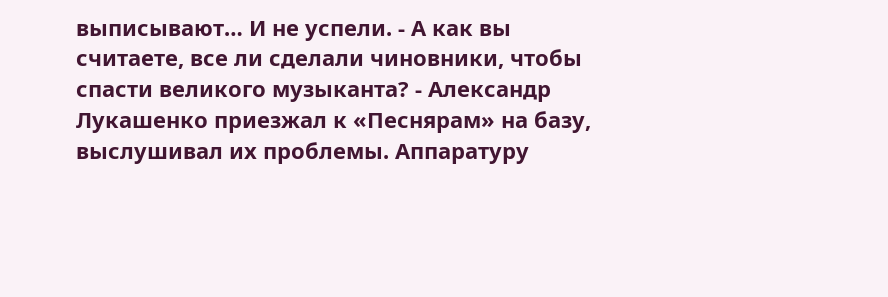выписывают… И не успели. - А как вы считаете, все ли сделали чиновники, чтобы спасти великого музыканта? - Александр Лукашенко приезжал к «Песнярам» на базу, выслушивал их проблемы. Аппаратуру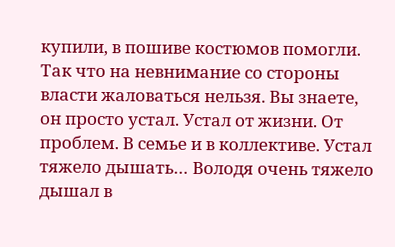купили, в пошиве костюмов помогли. Так что на невнимание со стороны власти жаловаться нельзя. Вы знаете, он просто устал. Устал от жизни. От проблем. В семье и в коллективе. Устал тяжело дышать… Володя очень тяжело дышал в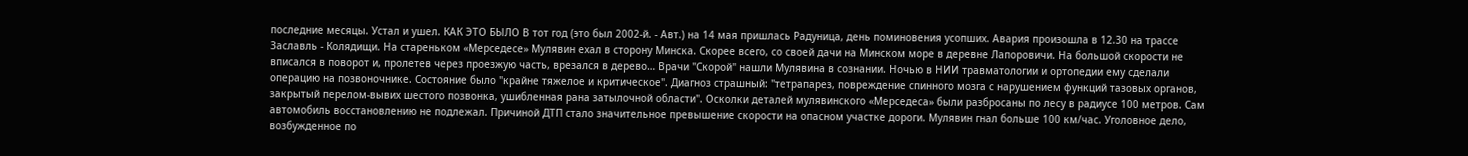последние месяцы. Устал и ушел. КАК ЭТО БЫЛО В тот год (это был 2002-й. - Авт.) на 14 мая пришлась Радуница, день поминовения усопших. Авария произошла в 12.30 на трассе Заславль - Колядищи. На стареньком «Мерседесе» Мулявин ехал в сторону Минска. Скорее всего, со своей дачи на Минском море в деревне Лапоровичи. На большой скорости не вписался в поворот и, пролетев через проезжую часть, врезался в дерево… Врачи "Скорой" нашли Мулявина в сознании. Ночью в НИИ травматологии и ортопедии ему сделали операцию на позвоночнике. Состояние было "крайне тяжелое и критическое". Диагноз страшный: "тетрапарез, повреждение спинного мозга с нарушением функций тазовых органов, закрытый перелом-вывих шестого позвонка, ушибленная рана затылочной области". Осколки деталей мулявинского «Мерседеса» были разбросаны по лесу в радиусе 100 метров. Сам автомобиль восстановлению не подлежал. Причиной ДТП стало значительное превышение скорости на опасном участке дороги. Мулявин гнал больше 100 км/час. Уголовное дело, возбужденное по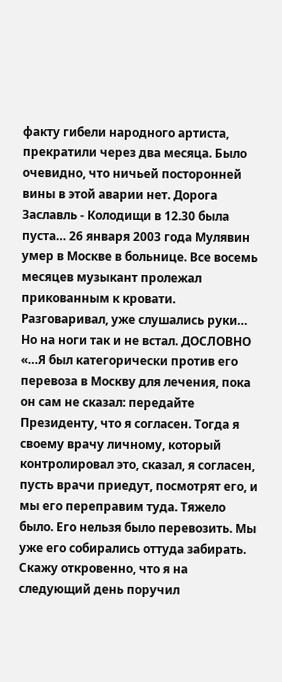факту гибели народного артиста, прекратили через два месяца. Было очевидно, что ничьей посторонней вины в этой аварии нет. Дорога Заславль - Колодищи в 12.30 была пуста… 26 января 2003 года Мулявин умер в Москве в больнице. Все восемь месяцев музыкант пролежал прикованным к кровати. Разговаривал, уже слушались руки… Но на ноги так и не встал. ДОСЛОВНО «…Я был категорически против его перевоза в Москву для лечения, пока он сам не сказал: передайте Президенту, что я согласен. Тогда я своему врачу личному, который контролировал это, сказал, я согласен, пусть врачи приедут, посмотрят его, и мы его переправим туда. Тяжело было. Его нельзя было перевозить. Мы уже его собирались оттуда забирать. Скажу откровенно, что я на следующий день поручил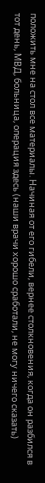положить мне на стол все материалы. Начиная от его гибели, вернее столкновения, когда он разбился в тот день, МВД, больница, операция здесь (наши врачи хорошо сработали, не могу ничего сказать)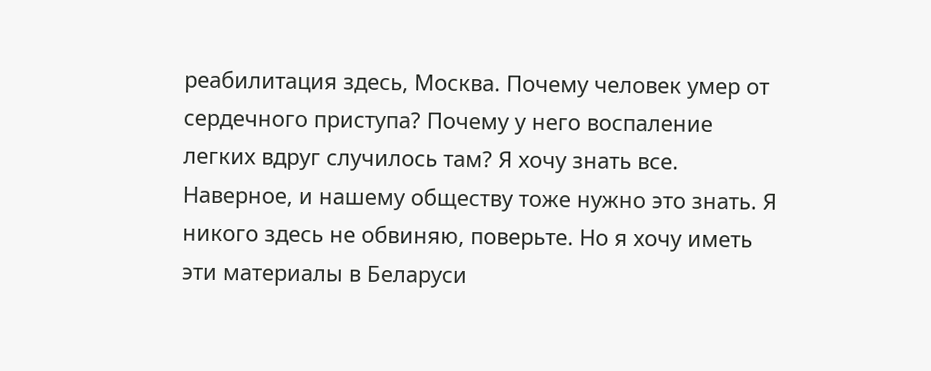реабилитация здесь, Москва. Почему человек умер от сердечного приступа? Почему у него воспаление легких вдруг случилось там? Я хочу знать все. Наверное, и нашему обществу тоже нужно это знать. Я никого здесь не обвиняю, поверьте. Но я хочу иметь эти материалы в Беларуси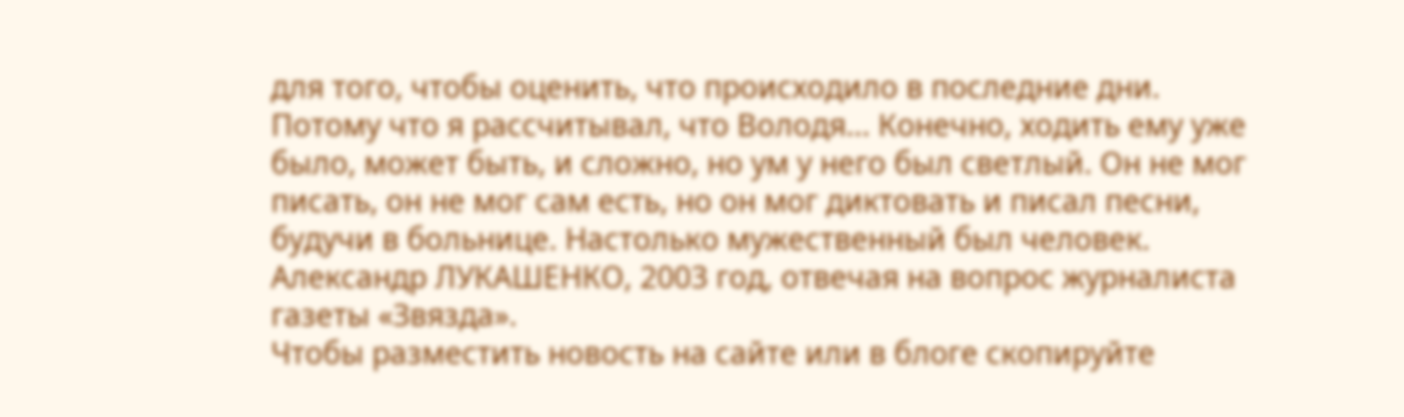для того, чтобы оценить, что происходило в последние дни. Потому что я рассчитывал, что Володя... Конечно, ходить ему уже было, может быть, и сложно, но ум у него был светлый. Он не мог писать, он не мог сам есть, но он мог диктовать и писал песни, будучи в больнице. Настолько мужественный был человек. Александр ЛУКАШЕНКО, 2003 год, отвечая на вопрос журналиста газеты «Звязда».
Чтобы разместить новость на сайте или в блоге скопируйте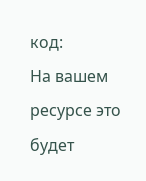код:
На вашем ресурсе это будет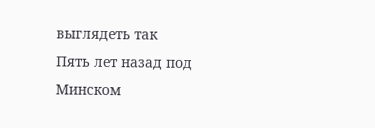выглядеть так
Пять лет назад под Минском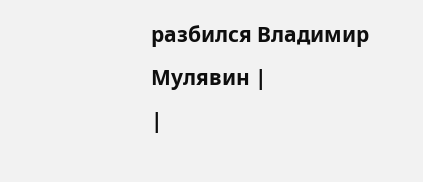разбился Владимир Мулявин |
|